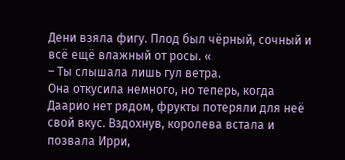Дени взяла фигу. Плод был чёрный, сочный и всё ещё влажный от росы. «
– Ты слышала лишь гул ветра.
Она откусила немного, но теперь, когда Даарио нет рядом, фрукты потеряли для неё свой вкус. Вздохнув, королева встала и позвала Ирри,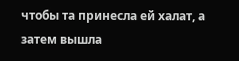чтобы та принесла ей халат, а затем вышла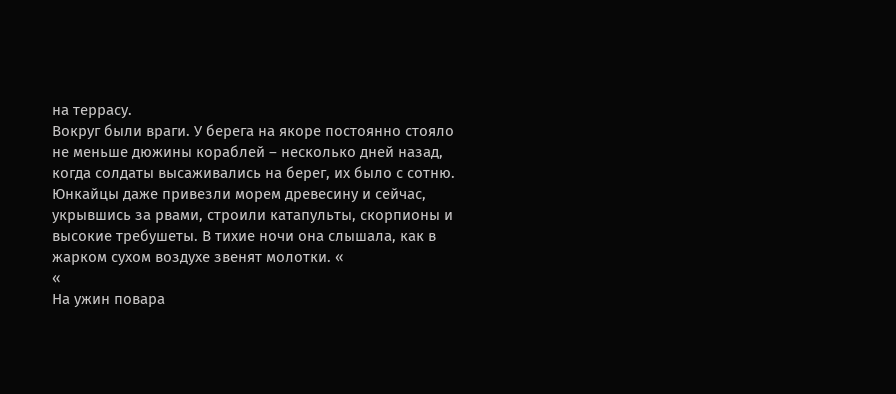на террасу.
Вокруг были враги. У берега на якоре постоянно стояло не меньше дюжины кораблей – несколько дней назад, когда солдаты высаживались на берег, их было с сотню. Юнкайцы даже привезли морем древесину и сейчас, укрывшись за рвами, строили катапульты, скорпионы и высокие требушеты. В тихие ночи она слышала, как в жарком сухом воздухе звенят молотки. «
«
На ужин повара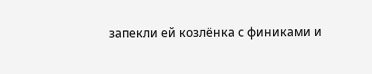запекли ей козлёнка с финиками и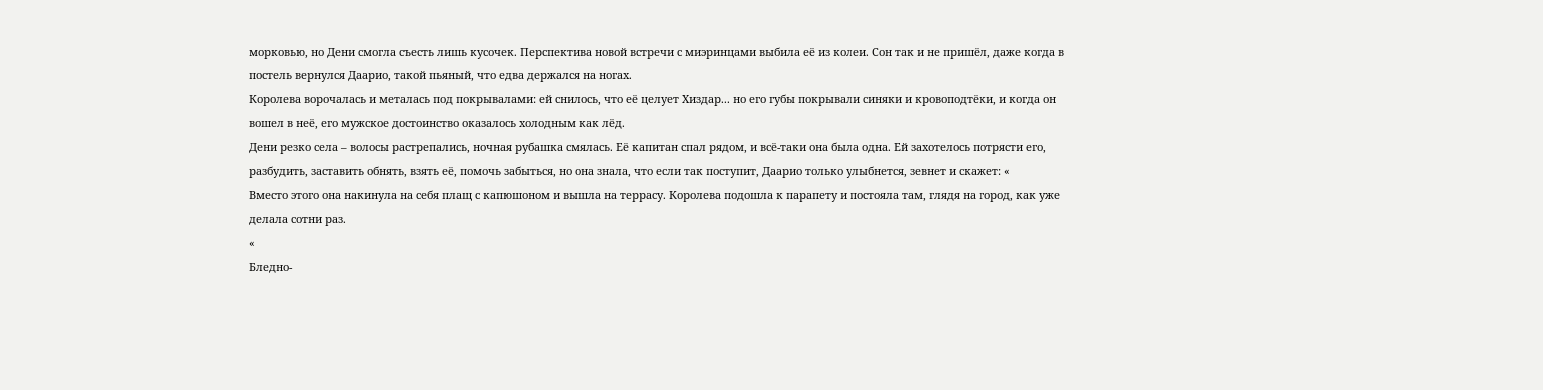морковью, но Дени смогла съесть лишь кусочек. Перспектива новой встречи с миэринцами выбила её из колеи. Сон так и не пришёл, даже когда в постель вернулся Даарио, такой пьяный, что едва держался на ногах.
Королева ворочалась и металась под покрывалами: ей снилось, что её целует Хиздар... но его губы покрывали синяки и кровоподтёки, и когда он вошел в неё, его мужское достоинство оказалось холодным как лёд.
Дени резко села – волосы растрепались, ночная рубашка смялась. Её капитан спал рядом, и всё-таки она была одна. Ей захотелось потрясти его, разбудить, заставить обнять, взять её, помочь забыться, но она знала, что если так поступит, Даарио только улыбнется, зевнет и скажет: «
Вместо этого она накинула на себя плащ с капюшоном и вышла на террасу. Королева подошла к парапету и постояла там, глядя на город, как уже делала сотни раз.
«
Бледно-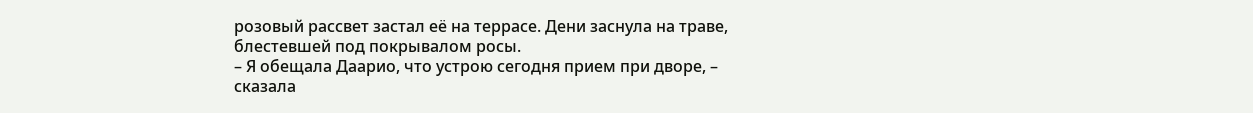розовый рассвет застал её на террасе. Дени заснула на траве, блестевшей под покрывалом росы.
– Я обещала Даарио, что устрою сегодня прием при дворе, – сказала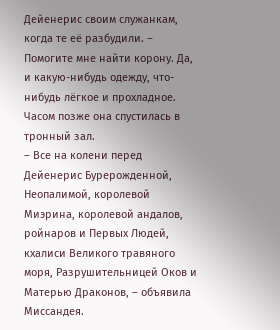Дейенерис своим служанкам, когда те её разбудили. – Помогите мне найти корону. Да, и какую-нибудь одежду, что-нибудь лёгкое и прохладное.
Часом позже она спустилась в тронный зал.
– Все на колени перед Дейенерис Бурерожденной, Неопалимой, королевой Миэрина, королевой андалов, ройнаров и Первых Людей, кхалиси Великого травяного моря, Разрушительницей Оков и Матерью Драконов, – объявила Миссандея.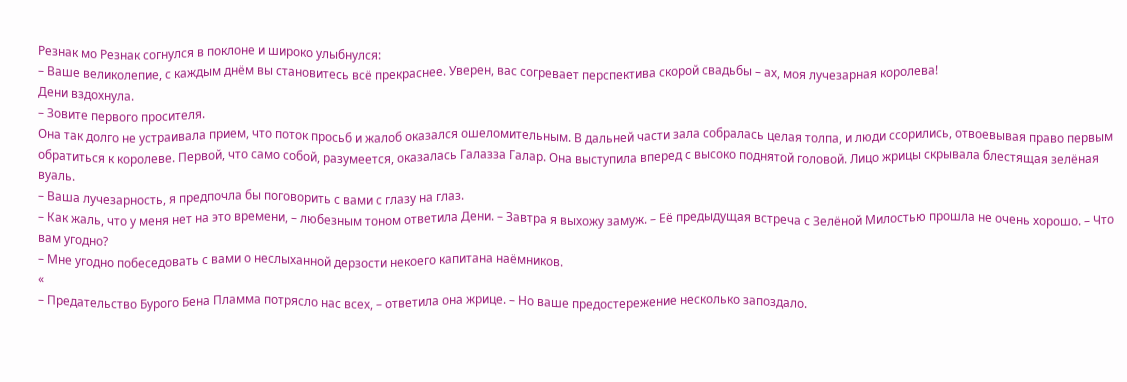Резнак мо Резнак согнулся в поклоне и широко улыбнулся:
– Ваше великолепие, с каждым днём вы становитесь всё прекраснее. Уверен, вас согревает перспектива скорой свадьбы – ах, моя лучезарная королева!
Дени вздохнула.
– Зовите первого просителя.
Она так долго не устраивала прием, что поток просьб и жалоб оказался ошеломительным. В дальней части зала собралась целая толпа, и люди ссорились, отвоевывая право первым обратиться к королеве. Первой, что само собой, разумеется, оказалась Галазза Галар. Она выступила вперед с высоко поднятой головой. Лицо жрицы скрывала блестящая зелёная вуаль.
– Ваша лучезарность, я предпочла бы поговорить с вами с глазу на глаз.
– Как жаль, что у меня нет на это времени, – любезным тоном ответила Дени. – Завтра я выхожу замуж. – Её предыдущая встреча с Зелёной Милостью прошла не очень хорошо. – Что вам угодно?
– Мне угодно побеседовать с вами о неслыханной дерзости некоего капитана наёмников.
«
– Предательство Бурого Бена Пламма потрясло нас всех, – ответила она жрице. – Но ваше предостережение несколько запоздало.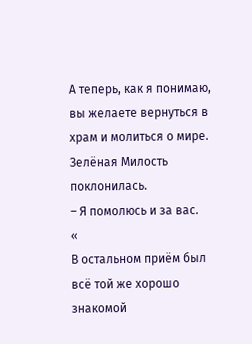А теперь, как я понимаю, вы желаете вернуться в храм и молиться о мире.
Зелёная Милость поклонилась.
– Я помолюсь и за вас.
«
В остальном приём был всё той же хорошо знакомой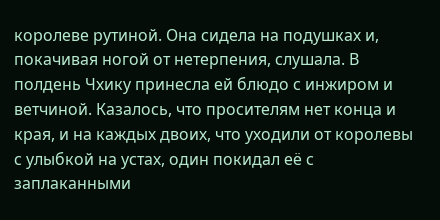королеве рутиной. Она сидела на подушках и, покачивая ногой от нетерпения, слушала. В полдень Чхику принесла ей блюдо с инжиром и ветчиной. Казалось, что просителям нет конца и края, и на каждых двоих, что уходили от королевы с улыбкой на устах, один покидал её с заплаканными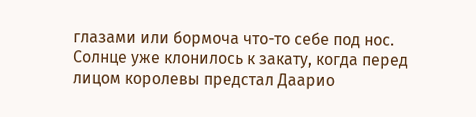глазами или бормоча что-то себе под нос.
Солнце уже клонилось к закату, когда перед лицом королевы предстал Даарио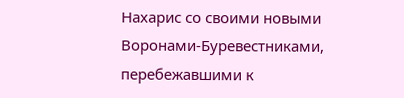Нахарис со своими новыми Воронами-Буревестниками, перебежавшими к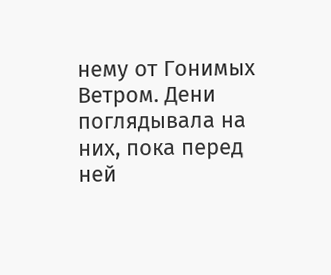нему от Гонимых Ветром. Дени поглядывала на них, пока перед ней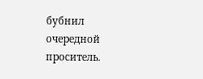бубнил очередной проситель.